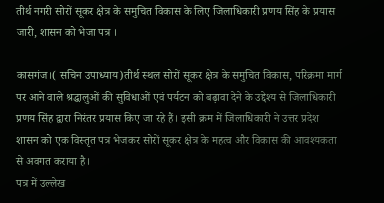तीर्थ नगरी सोरों सूकर क्षेत्र के समुचित विकास के लिए जिलाधिकारी प्रणय सिंह के प्रयास जारी, शासन को भेजा पत्र ।

कासगंज।( सचिन उपाध्याय)तीर्थ स्थल सोरों सूकर क्षेत्र के समुचित विकास, परिक्रमा मार्ग पर आने वाले श्रद्धालुओं की सुविधाओं एवं पर्यटन को बढ़ावा देने के उद्देश्य से जिलाधिकारी प्रणय सिंह द्वारा निरंतर प्रयास किए जा रहे हैं। इसी क्रम में जिलाधिकारी ने उत्तर प्रदेश शासन को एक विस्तृत पत्र भेजकर सोरों सूकर क्षेत्र के महत्व और विकास की आवश्यकता से अवगत कराया है।
पत्र में उल्लेख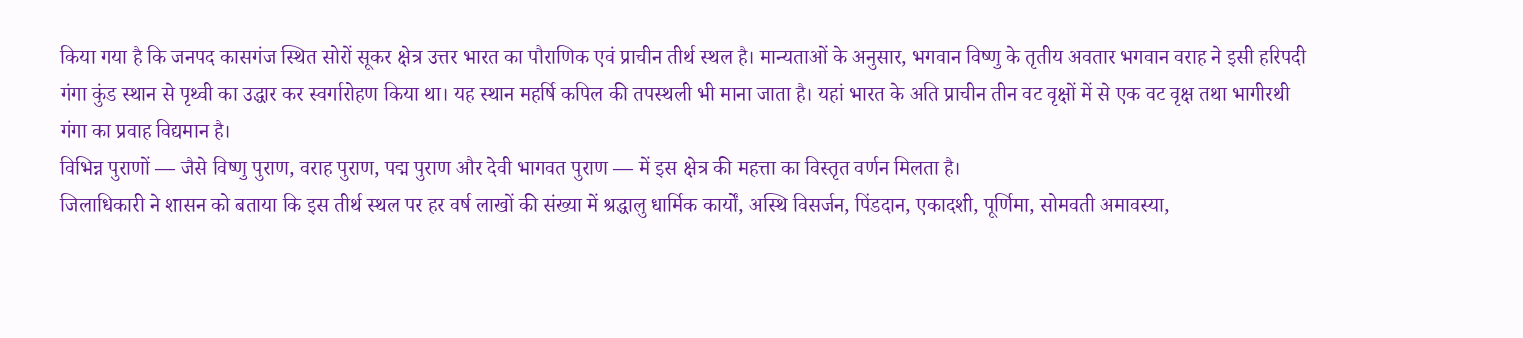किया गया है कि जनपद कासगंज स्थित सोरों सूकर क्षेत्र उत्तर भारत का पौराणिक एवं प्राचीन तीर्थ स्थल है। मान्यताओं के अनुसार, भगवान विष्णु के तृतीय अवतार भगवान वराह ने इसी हरिपदी गंगा कुंड स्थान से पृथ्वी का उद्धार कर स्वर्गारोहण किया था। यह स्थान महर्षि कपिल की तपस्थली भी माना जाता है। यहां भारत के अति प्राचीन तीन वट वृक्षों में से एक वट वृक्ष तथा भागीरथी गंगा का प्रवाह विद्यमान है।
विभिन्न पुराणों — जैसे विष्णु पुराण, वराह पुराण, पद्म पुराण और देवी भागवत पुराण — में इस क्षेत्र की महत्ता का विस्तृत वर्णन मिलता है।
जिलाधिकारी ने शासन को बताया कि इस तीर्थ स्थल पर हर वर्ष लाखों की संख्या में श्रद्धालु धार्मिक कार्यों, अस्थि विसर्जन, पिंडदान, एकादशी, पूर्णिमा, सोमवती अमावस्या,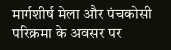मार्गशीर्ष मेला और पंचकोसी परिक्रमा के अवसर पर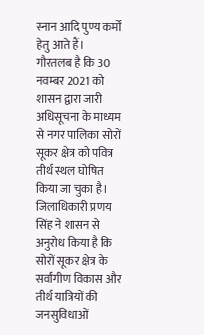स्नान आदि पुण्य कर्मों हेतु आते हैं।
गौरतलब है कि 30 नवम्बर 2021 को शासन द्वारा जारी अधिसूचना के माध्यम से नगर पालिका सोरों सूकर क्षेत्र को पवित्र तीर्थ स्थल घोषित किया जा चुका है।
जिलाधिकारी प्रणय सिंह ने शासन से अनुरोध किया है कि सोरों सूकर क्षेत्र के सर्वांगीण विकास और तीर्थ यात्रियों की जनसुविधाओं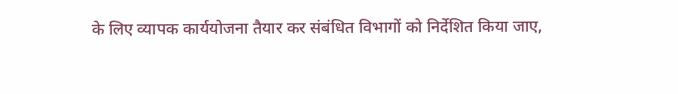के लिए व्यापक कार्ययोजना तैयार कर संबंधित विभागों को निर्देशित किया जाए,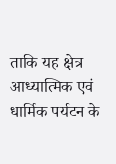ताकि यह क्षेत्र आध्यात्मिक एवं धार्मिक पर्यटन के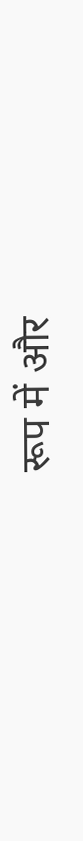रूप में और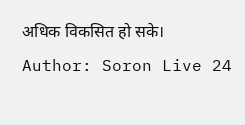अधिक विकसित हो सके।
Author: Soron Live 24